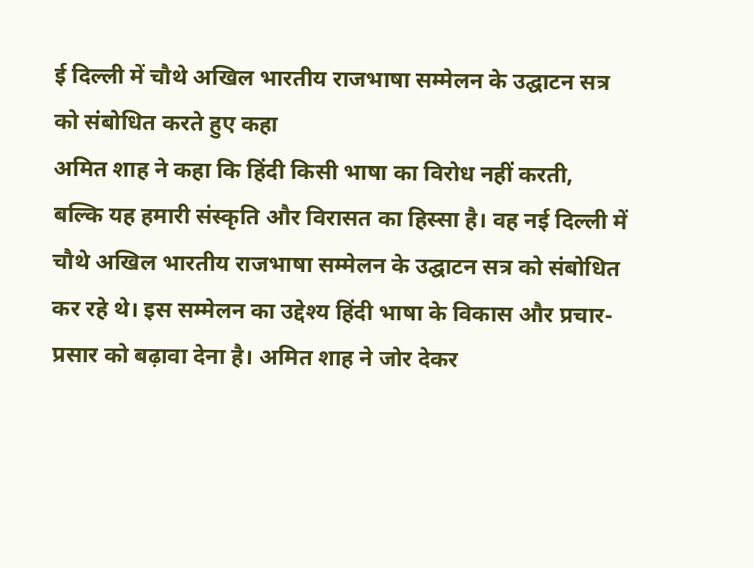ई दिल्ली में चौथे अखिल भारतीय राजभाषा सम्मेलन के उद्घाटन सत्र को संबोधित करते हुए कहा
अमित शाह ने कहा कि हिंदी किसी भाषा का विरोध नहीं करती,
बल्कि यह हमारी संस्कृति और विरासत का हिस्सा है। वह नई दिल्ली में चौथे अखिल भारतीय राजभाषा सम्मेलन के उद्घाटन सत्र को संबोधित कर रहे थे। इस सम्मेलन का उद्देश्य हिंदी भाषा के विकास और प्रचार-प्रसार को बढ़ावा देना है। अमित शाह ने जोर देकर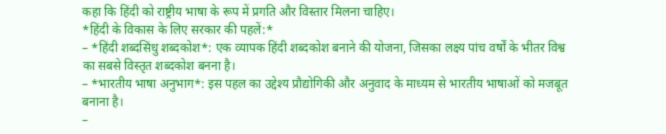कहा कि हिंदी को राष्ट्रीय भाषा के रूप में प्रगति और विस्तार मिलना चाहिए।
*हिंदी के विकास के लिए सरकार की पहलें:*
– *हिंदी शब्दसिंधु शब्दकोश*: एक व्यापक हिंदी शब्दकोश बनाने की योजना, जिसका लक्ष्य पांच वर्षों के भीतर विश्व का सबसे विस्तृत शब्दकोश बनना है।
– *भारतीय भाषा अनुभाग*: इस पहल का उद्देश्य प्रौद्योगिकी और अनुवाद के माध्यम से भारतीय भाषाओं को मजबूत बनाना है।
–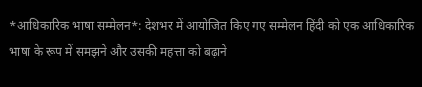*आधिकारिक भाषा सम्मेलन*: देशभर में आयोजित किए गए सम्मेलन हिंदी को एक आधिकारिक भाषा के रूप में समझने और उसकी महत्ता को बढ़ाने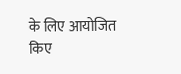के लिए आयोजित किए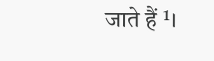जाते हैं ¹।